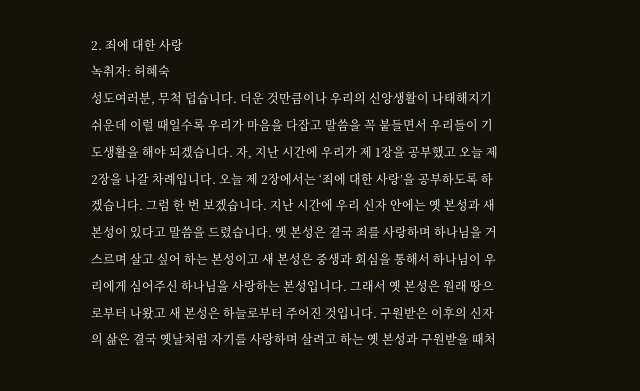2. 죄에 대한 사랑
녹취자: 허혜숙
성도여러분, 무척 덥습니다. 더운 것만큼이나 우리의 신앙생활이 나태해지기 쉬운데 이럴 때일수록 우리가 마음을 다잡고 말씀을 꼭 붙들면서 우리들이 기도생활을 해야 되겠습니다. 자, 지난 시간에 우리가 제 1장을 공부했고 오늘 제 2장을 나갈 차례입니다. 오늘 제 2장에서는 ‘죄에 대한 사랑’을 공부하도록 하겠습니다. 그럼 한 번 보겠습니다. 지난 시간에 우리 신자 안에는 옛 본성과 새 본성이 있다고 말씀을 드렸습니다. 옛 본성은 결국 죄를 사랑하며 하나님을 거스르며 살고 싶어 하는 본성이고 새 본성은 중생과 회심을 통해서 하나님이 우리에게 심어주신 하나님을 사랑하는 본성입니다. 그래서 옛 본성은 원래 땅으로부터 나왔고 새 본성은 하늘로부터 주어진 것입니다. 구원받은 이후의 신자의 삶은 결국 옛날처럼 자기를 사랑하며 살려고 하는 옛 본성과 구원받을 때처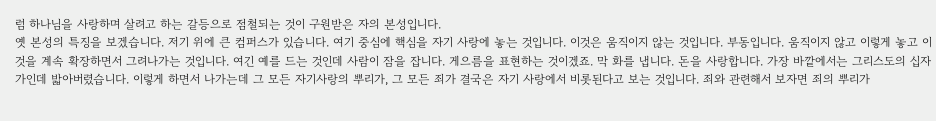럼 하나님을 사랑하며 살려고 하는 갈등으로 점철되는 것이 구원받은 자의 본성입니다.
옛 본성의 특징을 보겠습니다. 저기 위에 큰 컴퍼스가 있습니다. 여기 중심에 핵심을 자기 사랑에 놓는 것입니다. 이것은 움직이지 않는 것입니다. 부동입니다. 움직이지 않고 이렇게 놓고 이것을 계속 확장하면서 그려나가는 것입니다. 여긴 예를 드는 것인데 사람이 잠을 잡니다. 게으름을 표현하는 것이겠죠. 막 화를 냅니다. 돈을 사랑합니다. 가장 바깥에서는 그리스도의 십자가인데 밟아버렸습니다. 이렇게 하면서 나가는데 그 모든 자기사랑의 뿌리가, 그 모든 죄가 결국은 자기 사랑에서 비롯된다고 보는 것입니다. 죄와 관련해서 보자면 죄의 뿌리가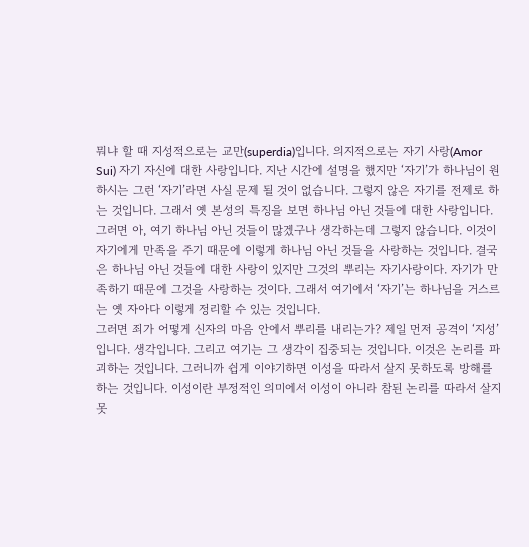뭐냐 할 때 지성적으로는 교만(superdia)입니다. 의지적으로는 자기 사랑(Amor Sui) 자기 자신에 대한 사랑입니다. 지난 시간에 설명을 했지만 ‘자기’가 하나님이 원하시는 그런 ‘자기’라면 사실 문제 될 것이 없습니다. 그렇지 않은 자기를 전제로 하는 것입니다. 그래서 옛 본성의 특징을 보면 하나님 아닌 것들에 대한 사랑입니다. 그러면 아, 여기 하나님 아닌 것들이 많겠구나 생각하는데 그렇지 않습니다. 이것이 자기에게 만족을 주기 때문에 이렇게 하나님 아닌 것들을 사랑하는 것입니다. 결국은 하나님 아닌 것들에 대한 사랑이 있지만 그것의 뿌리는 자기사랑이다. 자기가 만족하기 때문에 그것을 사랑하는 것이다. 그래서 여기에서 ‘자기’는 하나님을 거스르는 옛 자아다 이렇게 정리할 수 있는 것입니다.
그러면 죄가 어떻게 신자의 마음 안에서 뿌리를 내리는가? 제일 먼저 공격이 ‘지성’입니다. 생각입니다. 그리고 여기는 그 생각이 집중되는 것입니다. 이것은 논리를 파괴하는 것입니다. 그러니까 쉽게 이야기하면 이성을 따라서 살지 못하도록 방해를 하는 것입니다. 이성이란 부정적인 의미에서 이성이 아니라 참된 논리를 따라서 살지 못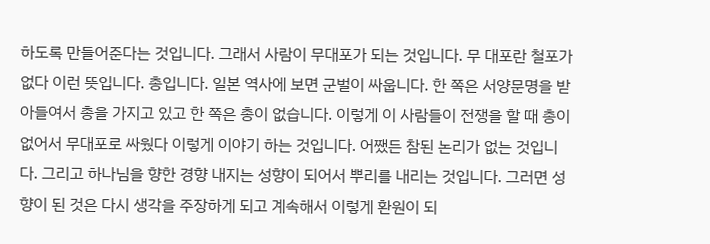하도록 만들어준다는 것입니다. 그래서 사람이 무대포가 되는 것입니다. 무 대포란 철포가 없다 이런 뜻입니다. 총입니다. 일본 역사에 보면 군벌이 싸웁니다. 한 쪽은 서양문명을 받아들여서 총을 가지고 있고 한 쪽은 총이 없습니다. 이렇게 이 사람들이 전쟁을 할 때 총이 없어서 무대포로 싸웠다 이렇게 이야기 하는 것입니다. 어쨌든 참된 논리가 없는 것입니다. 그리고 하나님을 향한 경향 내지는 성향이 되어서 뿌리를 내리는 것입니다. 그러면 성향이 된 것은 다시 생각을 주장하게 되고 계속해서 이렇게 환원이 되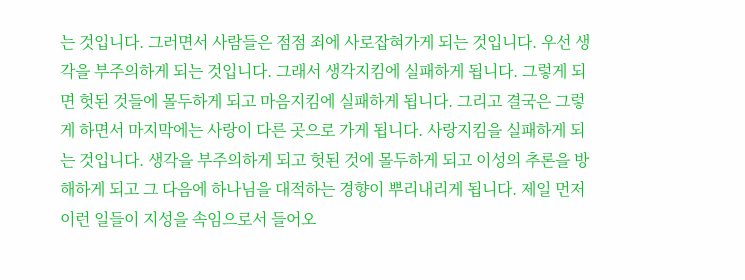는 것입니다. 그러면서 사람들은 점점 죄에 사로잡혀가게 되는 것입니다. 우선 생각을 부주의하게 되는 것입니다. 그래서 생각지킴에 실패하게 됩니다. 그렇게 되면 헛된 것들에 몰두하게 되고 마음지킴에 실패하게 됩니다. 그리고 결국은 그렇게 하면서 마지막에는 사랑이 다른 곳으로 가게 됩니다. 사랑지킴을 실패하게 되는 것입니다. 생각을 부주의하게 되고 헛된 것에 몰두하게 되고 이성의 추론을 방해하게 되고 그 다음에 하나님을 대적하는 경향이 뿌리내리게 됩니다. 제일 먼저 이런 일들이 지성을 속임으로서 들어오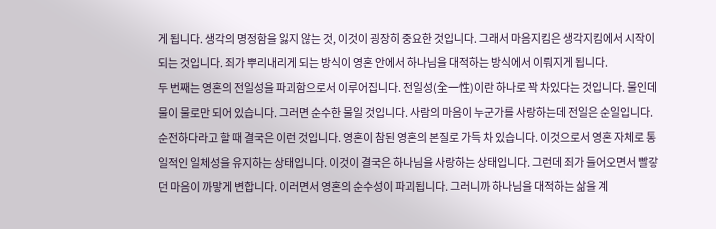게 됩니다. 생각의 명정함을 잃지 않는 것, 이것이 굉장히 중요한 것입니다. 그래서 마음지킴은 생각지킴에서 시작이 되는 것입니다. 죄가 뿌리내리게 되는 방식이 영혼 안에서 하나님을 대적하는 방식에서 이뤄지게 됩니다.
두 번째는 영혼의 전일성을 파괴함으로서 이루어집니다. 전일성(全一性)이란 하나로 꽉 차있다는 것입니다. 물인데 물이 물로만 되어 있습니다. 그러면 순수한 물일 것입니다. 사람의 마음이 누군가를 사랑하는데 전일은 순일입니다. 순전하다라고 할 때 결국은 이런 것입니다. 영혼이 참된 영혼의 본질로 가득 차 있습니다. 이것으로서 영혼 자체로 통일적인 일체성을 유지하는 상태입니다. 이것이 결국은 하나님을 사랑하는 상태입니다. 그런데 죄가 들어오면서 빨갛던 마음이 까맣게 변합니다. 이러면서 영혼의 순수성이 파괴됩니다. 그러니까 하나님을 대적하는 삶을 계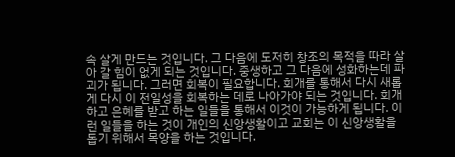속 살게 만드는 것입니다. 그 다음에 도저히 창조의 목적을 따라 살아 갈 힘이 없게 되는 것입니다. 중생하고 그 다음에 성화하는데 파괴가 됩니다. 그러면 회복이 필요합니다. 회개를 통해서 다시 새롭게 다시 이 전일성을 회복하는 데로 나아가야 되는 것입니다. 회개하고 은혜를 받고 하는 일들을 통해서 이것이 가능하게 됩니다. 이런 일들을 하는 것이 개인의 신앙생활이고 교회는 이 신앙생활을 돕기 위해서 목양을 하는 것입니다.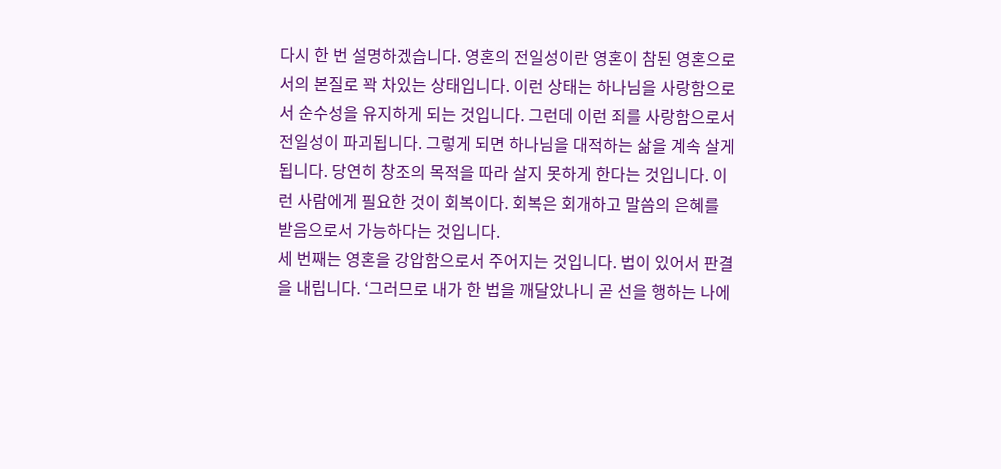다시 한 번 설명하겠습니다. 영혼의 전일성이란 영혼이 참된 영혼으로서의 본질로 꽉 차있는 상태입니다. 이런 상태는 하나님을 사랑함으로서 순수성을 유지하게 되는 것입니다. 그런데 이런 죄를 사랑함으로서 전일성이 파괴됩니다. 그렇게 되면 하나님을 대적하는 삶을 계속 살게 됩니다. 당연히 창조의 목적을 따라 살지 못하게 한다는 것입니다. 이런 사람에게 필요한 것이 회복이다. 회복은 회개하고 말씀의 은혜를 받음으로서 가능하다는 것입니다.
세 번째는 영혼을 강압함으로서 주어지는 것입니다. 법이 있어서 판결을 내립니다. ‘그러므로 내가 한 법을 깨달았나니 곧 선을 행하는 나에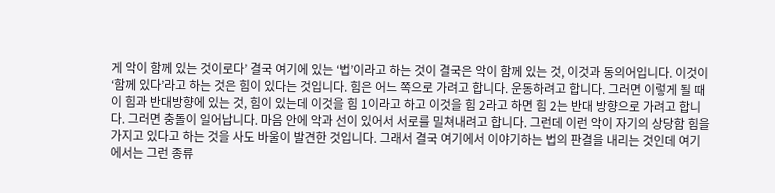게 악이 함께 있는 것이로다’ 결국 여기에 있는 ‘법’이라고 하는 것이 결국은 악이 함께 있는 것, 이것과 동의어입니다. 이것이 ‘함께 있다’라고 하는 것은 힘이 있다는 것입니다. 힘은 어느 쪽으로 가려고 합니다. 운동하려고 합니다. 그러면 이렇게 될 때 이 힘과 반대방향에 있는 것, 힘이 있는데 이것을 힘 1이라고 하고 이것을 힘 2라고 하면 힘 2는 반대 방향으로 가려고 합니다. 그러면 충돌이 일어납니다. 마음 안에 악과 선이 있어서 서로를 밀쳐내려고 합니다. 그런데 이런 악이 자기의 상당함 힘을 가지고 있다고 하는 것을 사도 바울이 발견한 것입니다. 그래서 결국 여기에서 이야기하는 법의 판결을 내리는 것인데 여기에서는 그런 종류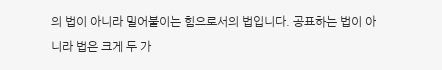의 법이 아니라 밀어붙이는 힘으로서의 법입니다. 공표하는 법이 아니라 법은 크게 두 가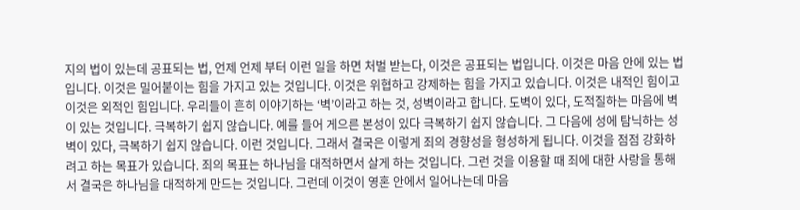지의 법이 있는데 공표되는 법, 언제 언제 부터 이런 일을 하면 처벌 받는다, 이것은 공표되는 법입니다. 이것은 마음 안에 있는 법입니다. 이것은 밀어붙이는 힘을 가지고 있는 것입니다. 이것은 위협하고 강제하는 힘을 가지고 있습니다. 이것은 내적인 힘이고 이것은 외적인 힘입니다. 우리들이 흔히 이야기하는 ‘벽’이라고 하는 것, 성벽이라고 합니다. 도벽이 있다, 도적질하는 마음에 벽이 있는 것입니다. 극복하기 쉽지 않습니다. 예를 들어 게으른 본성이 있다 극복하기 쉽지 않습니다. 그 다음에 성에 탐닉하는 성벽이 있다, 극복하기 쉽지 않습니다. 이런 것입니다. 그래서 결국은 이렇게 죄의 경향성을 형성하게 됩니다. 이것을 점점 강화하려고 하는 목표가 있습니다. 죄의 목표는 하나님을 대적하면서 살게 하는 것입니다. 그런 것을 이용할 때 죄에 대한 사랑을 통해서 결국은 하나님을 대적하게 만드는 것입니다. 그런데 이것이 영혼 안에서 일어나는데 마음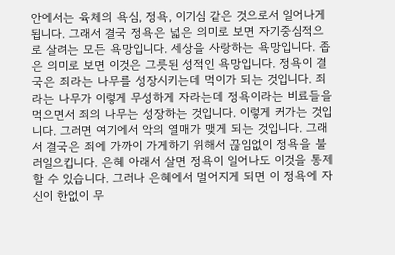안에서는 육체의 욕심, 정욕, 이기심 같은 것으로서 일어나게 됩니다. 그래서 결국 정욕은 넓은 의미로 보면 자기중심적으로 살려는 모든 욕망입니다. 세상을 사랑하는 욕망입니다. 좁은 의미로 보면 이것은 그릇된 성적인 욕망입니다. 정욕이 결국은 죄라는 나무를 성장시키는데 먹이가 되는 것입니다. 죄라는 나무가 이렇게 무성하게 자라는데 정욕이라는 비료들을 먹으면서 죄의 나무는 성장하는 것입니다. 이렇게 커가는 것입니다. 그러면 여기에서 악의 열매가 맺게 되는 것입니다. 그래서 결국은 죄에 가까이 가게하기 위해서 끊임없이 정욕을 불러일으킵니다. 은혜 아래서 살면 정욕이 일어나도 이것을 통제할 수 있습니다. 그러나 은혜에서 멀어지게 되면 이 정욕에 자신이 한없이 무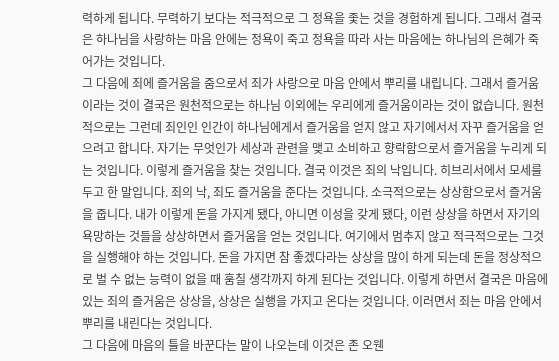력하게 됩니다. 무력하기 보다는 적극적으로 그 정욕을 좇는 것을 경험하게 됩니다. 그래서 결국은 하나님을 사랑하는 마음 안에는 정욕이 죽고 정욕을 따라 사는 마음에는 하나님의 은혜가 죽어가는 것입니다.
그 다음에 죄에 즐거움을 줌으로서 죄가 사랑으로 마음 안에서 뿌리를 내립니다. 그래서 즐거움이라는 것이 결국은 원천적으로는 하나님 이외에는 우리에게 즐거움이라는 것이 없습니다. 원천적으로는 그런데 죄인인 인간이 하나님에게서 즐거움을 얻지 않고 자기에서서 자꾸 즐거움을 얻으려고 합니다. 자기는 무엇인가 세상과 관련을 맺고 소비하고 향락함으로서 즐거움을 누리게 되는 것입니다. 이렇게 즐거움을 찾는 것입니다. 결국 이것은 죄의 낙입니다. 히브리서에서 모세를 두고 한 말입니다. 죄의 낙, 죄도 즐거움을 준다는 것입니다. 소극적으로는 상상함으로서 즐거움을 줍니다. 내가 이렇게 돈을 가지게 됐다, 아니면 이성을 갖게 됐다, 이런 상상을 하면서 자기의 욕망하는 것들을 상상하면서 즐거움을 얻는 것입니다. 여기에서 멈추지 않고 적극적으로는 그것을 실행해야 하는 것입니다. 돈을 가지면 참 좋겠다라는 상상을 많이 하게 되는데 돈을 정상적으로 벌 수 없는 능력이 없을 때 훔칠 생각까지 하게 된다는 것입니다. 이렇게 하면서 결국은 마음에 있는 죄의 즐거움은 상상을, 상상은 실행을 가지고 온다는 것입니다. 이러면서 죄는 마음 안에서 뿌리를 내린다는 것입니다.
그 다음에 마음의 틀을 바꾼다는 말이 나오는데 이것은 존 오웬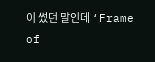이 썼던 말인데 ‘Frame of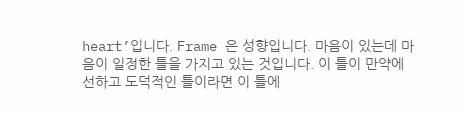heart’입니다. Frame 은 성향입니다. 마음이 있는데 마음이 일정한 틀을 가지고 있는 것입니다. 이 틀이 만약에 선하고 도덕적인 틀이라면 이 틀에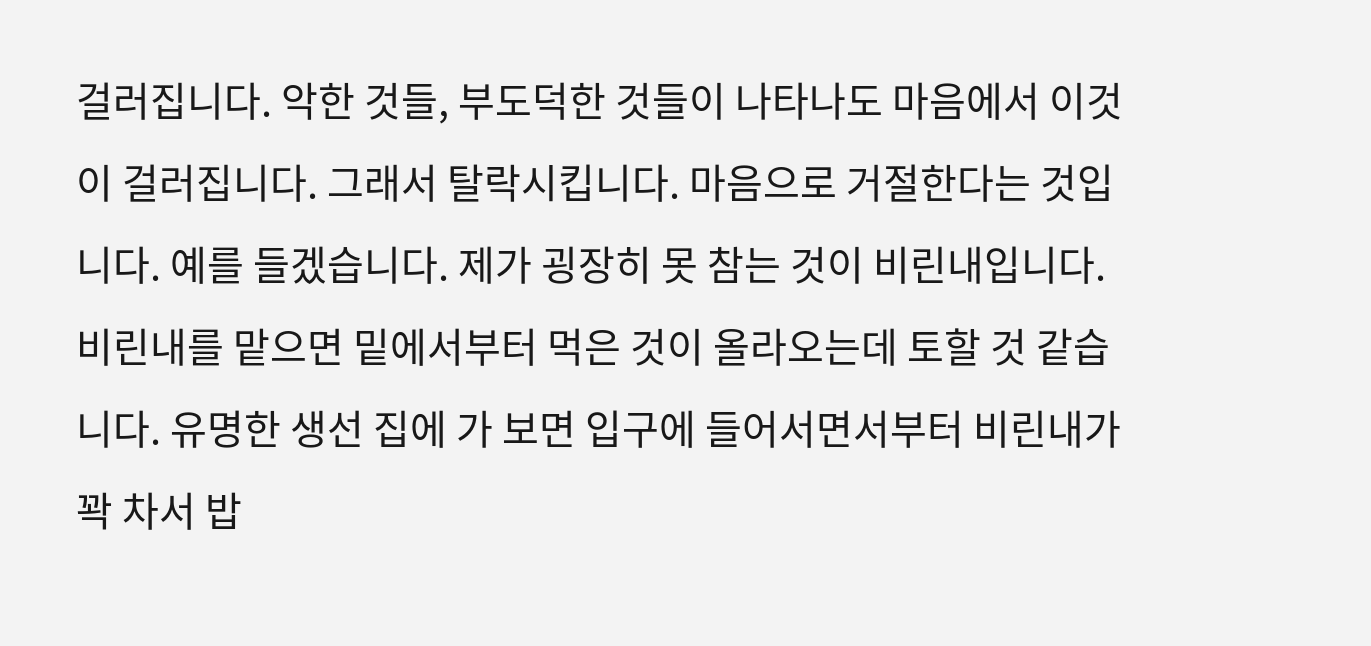걸러집니다. 악한 것들, 부도덕한 것들이 나타나도 마음에서 이것이 걸러집니다. 그래서 탈락시킵니다. 마음으로 거절한다는 것입니다. 예를 들겠습니다. 제가 굉장히 못 참는 것이 비린내입니다. 비린내를 맡으면 밑에서부터 먹은 것이 올라오는데 토할 것 같습니다. 유명한 생선 집에 가 보면 입구에 들어서면서부터 비린내가 꽉 차서 밥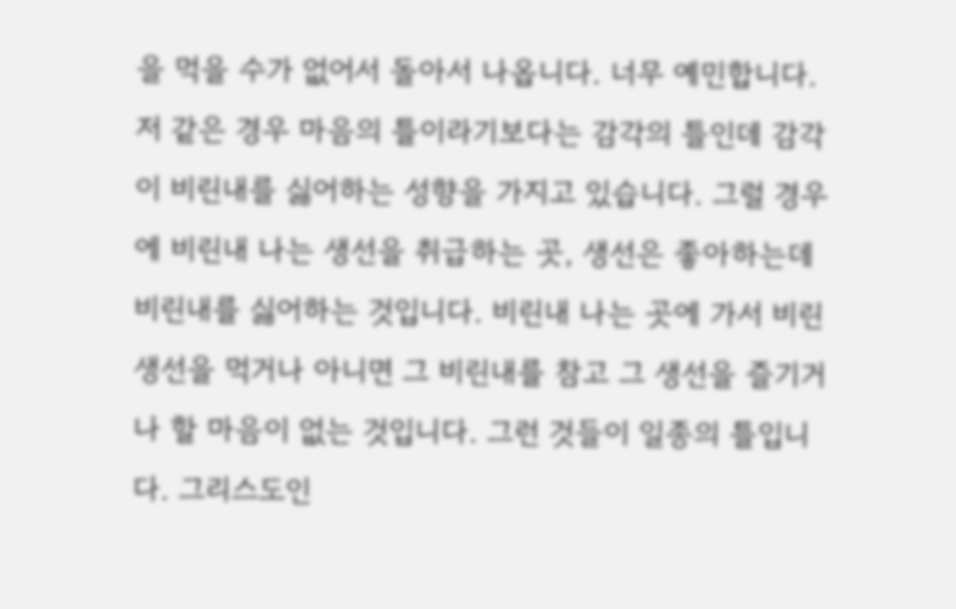을 먹을 수가 없어서 돌아서 나옵니다. 너무 예민합니다. 저 같은 경우 마음의 틀이라기보다는 감각의 틀인데 감각이 비린내를 싫어하는 성향을 가지고 있습니다. 그럴 경우에 비린내 나는 생선을 취급하는 곳, 생선은 좋아하는데 비린내를 싫어하는 것입니다. 비린내 나는 곳에 가서 비린 생선을 먹거나 아니면 그 비린내를 참고 그 생선을 즐기거나 할 마음이 없는 것입니다. 그런 것들이 일종의 틀입니다. 그리스도인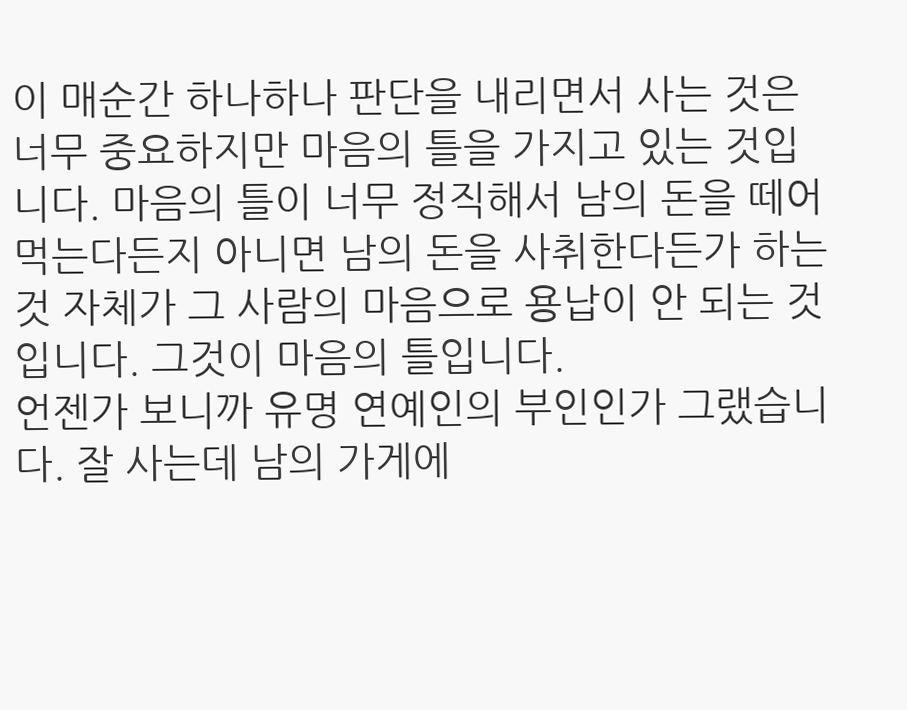이 매순간 하나하나 판단을 내리면서 사는 것은 너무 중요하지만 마음의 틀을 가지고 있는 것입니다. 마음의 틀이 너무 정직해서 남의 돈을 떼어 먹는다든지 아니면 남의 돈을 사취한다든가 하는 것 자체가 그 사람의 마음으로 용납이 안 되는 것입니다. 그것이 마음의 틀입니다.
언젠가 보니까 유명 연예인의 부인인가 그랬습니다. 잘 사는데 남의 가게에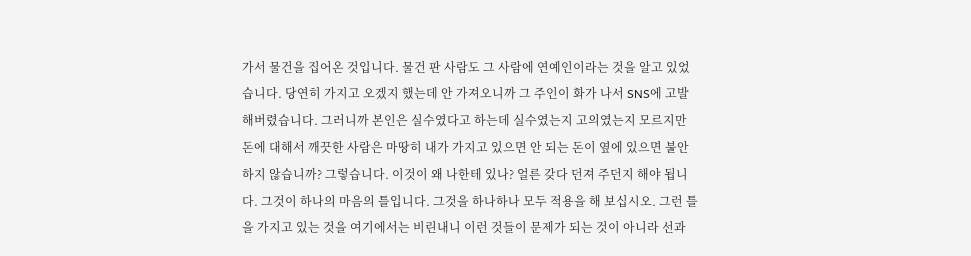가서 물건을 집어온 것입니다. 물건 판 사람도 그 사람에 연예인이라는 것을 알고 있었습니다. 당연히 가지고 오겠지 했는데 안 가져오니까 그 주인이 화가 나서 SNS에 고발해버렸습니다. 그러니까 본인은 실수였다고 하는데 실수였는지 고의였는지 모르지만 돈에 대해서 깨끗한 사람은 마땅히 내가 가지고 있으면 안 되는 돈이 옆에 있으면 불안하지 않습니까? 그렇습니다. 이것이 왜 나한테 있나? 얼른 갖다 던져 주던지 해야 됩니다. 그것이 하나의 마음의 틀입니다. 그것을 하나하나 모두 적용을 해 보십시오. 그런 틀을 가지고 있는 것을 여기에서는 비린내니 이런 것들이 문제가 되는 것이 아니라 선과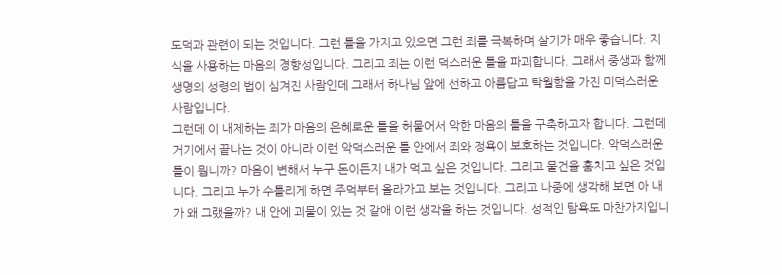도덕과 관련이 되는 것입니다. 그런 틀을 가지고 있으면 그런 죄를 극복하며 살기가 매우 좋습니다. 지식을 사용하는 마음의 경향성입니다. 그리고 죄는 이런 덕스러운 틀을 파괴합니다. 그래서 중생과 함께 생명의 성령의 법이 심겨진 사람인데 그래서 하나님 앞에 선하고 아름답고 탁월함을 가진 미덕스러운 사람입니다.
그런데 이 내제하는 죄가 마음의 은혜로운 틀을 허물어서 악한 마음의 틀을 구축하고자 합니다. 그런데 거기에서 끝나는 것이 아니라 이런 악덕스러운 틀 안에서 죄와 정욕이 보호하는 것입니다. 악덕스러운 틀이 뭡니까? 마음이 변해서 누구 돈이든지 내가 먹고 싶은 것입니다. 그리고 물건을 훔치고 싶은 것입니다. 그리고 누가 수틀리게 하면 주먹부터 올라가고 보는 것입니다. 그리고 나중에 생각해 보면 아 내가 왜 그랬을까? 내 안에 괴물이 있는 것 같애 이런 생각을 하는 것입니다. 성적인 탐욕도 마찬가지입니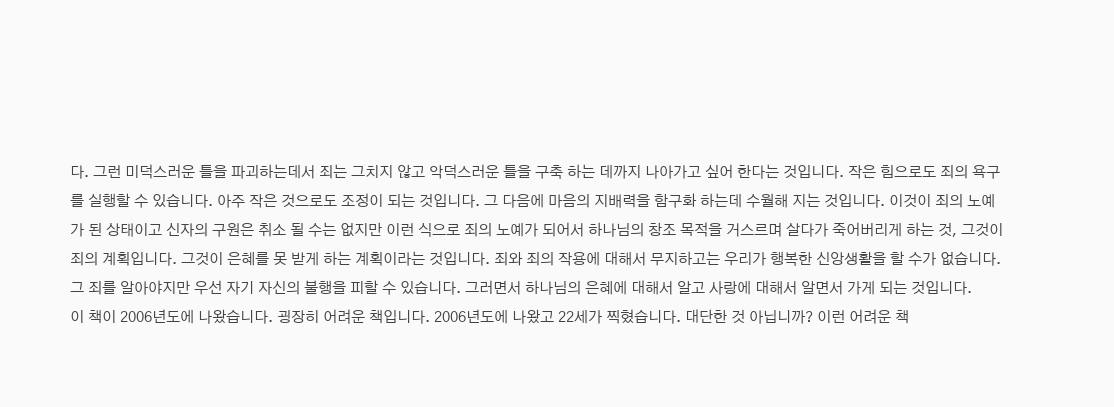다. 그런 미덕스러운 틀을 파괴하는데서 죄는 그치지 않고 악덕스러운 틀을 구축 하는 데까지 나아가고 싶어 한다는 것입니다. 작은 힘으로도 죄의 욕구를 실행할 수 있습니다. 아주 작은 것으로도 조정이 되는 것입니다. 그 다음에 마음의 지배력을 함구화 하는데 수월해 지는 것입니다. 이것이 죄의 노예가 된 상태이고 신자의 구원은 취소 될 수는 없지만 이런 식으로 죄의 노예가 되어서 하나님의 창조 목적을 거스르며 살다가 죽어버리게 하는 것, 그것이 죄의 계획입니다. 그것이 은혜를 못 받게 하는 계획이라는 것입니다. 죄와 죄의 작용에 대해서 무지하고는 우리가 행복한 신앙생활을 할 수가 없습니다. 그 죄를 알아야지만 우선 자기 자신의 불행을 피할 수 있습니다. 그러면서 하나님의 은혜에 대해서 알고 사랑에 대해서 알면서 가게 되는 것입니다.
이 책이 2006년도에 나왔습니다. 굉장히 어려운 책입니다. 2006년도에 나왔고 22세가 찍혔습니다. 대단한 것 아닙니까? 이런 어려운 책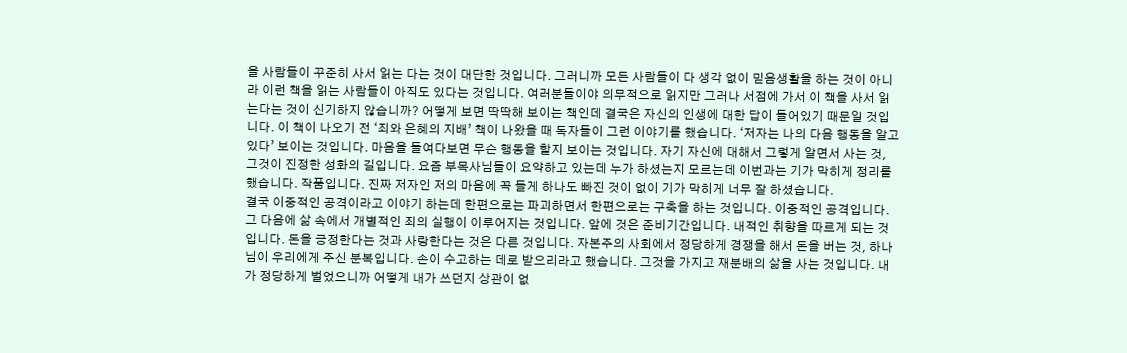을 사람들이 꾸준히 사서 읽는 다는 것이 대단한 것입니다. 그러니까 모든 사람들이 다 생각 없이 믿음생활을 하는 것이 아니라 이런 책을 읽는 사람들이 아직도 있다는 것입니다. 여러분들이야 의무적으로 읽지만 그러나 서점에 가서 이 책을 사서 읽는다는 것이 신기하지 않습니까? 어떻게 보면 딱딱해 보이는 책인데 결국은 자신의 인생에 대한 답이 들어있기 때문일 것입니다. 이 책이 나오기 전 ‘죄와 은혜의 지배’ 책이 나왔을 때 독자들이 그런 이야기를 했습니다. ‘저자는 나의 다음 행동을 알고 있다’ 보이는 것입니다. 마음을 들여다보면 무슨 행동을 할지 보이는 것입니다. 자기 자신에 대해서 그렇게 알면서 사는 것, 그것이 진정한 성화의 길입니다. 요즘 부목사님들이 요약하고 있는데 누가 하셨는지 모르는데 이번과는 기가 막히게 정리를 했습니다. 작품입니다. 진짜 저자인 저의 마음에 꼭 들게 하나도 빠진 것이 없이 기가 막히게 너무 잘 하셨습니다.
결국 이중적인 공격이라고 이야기 하는데 한편으로는 파괴하면서 한편으로는 구축을 하는 것입니다. 이중적인 공격입니다. 그 다음에 삶 속에서 개별적인 죄의 실행이 이루어지는 것입니다. 앞에 것은 준비기간입니다. 내적인 취향을 따르게 되는 것입니다. 돈을 긍정한다는 것과 사랑한다는 것은 다른 것입니다. 자본주의 사회에서 정당하게 경쟁을 해서 돈을 버는 것, 하나님이 우리에게 주신 분복입니다. 손이 수고하는 데로 받으리라고 했습니다. 그것을 가지고 재분배의 삶을 사는 것입니다. 내가 정당하게 벌었으니까 어떻게 내가 쓰던지 상관이 없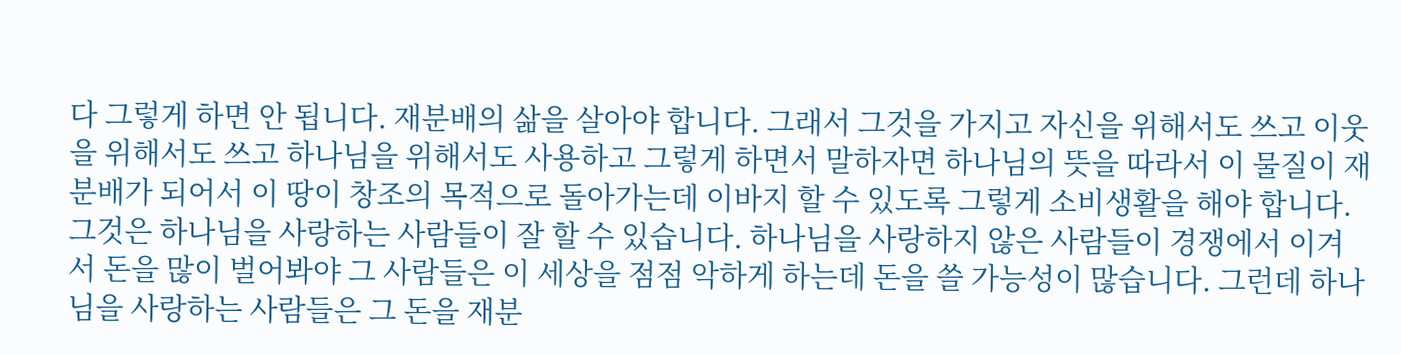다 그렇게 하면 안 됩니다. 재분배의 삶을 살아야 합니다. 그래서 그것을 가지고 자신을 위해서도 쓰고 이웃을 위해서도 쓰고 하나님을 위해서도 사용하고 그렇게 하면서 말하자면 하나님의 뜻을 따라서 이 물질이 재분배가 되어서 이 땅이 창조의 목적으로 돌아가는데 이바지 할 수 있도록 그렇게 소비생활을 해야 합니다. 그것은 하나님을 사랑하는 사람들이 잘 할 수 있습니다. 하나님을 사랑하지 않은 사람들이 경쟁에서 이겨서 돈을 많이 벌어봐야 그 사람들은 이 세상을 점점 악하게 하는데 돈을 쓸 가능성이 많습니다. 그런데 하나님을 사랑하는 사람들은 그 돈을 재분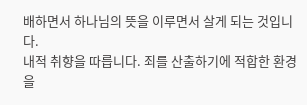배하면서 하나님의 뜻을 이루면서 살게 되는 것입니다.
내적 취향을 따릅니다. 죄를 산출하기에 적합한 환경을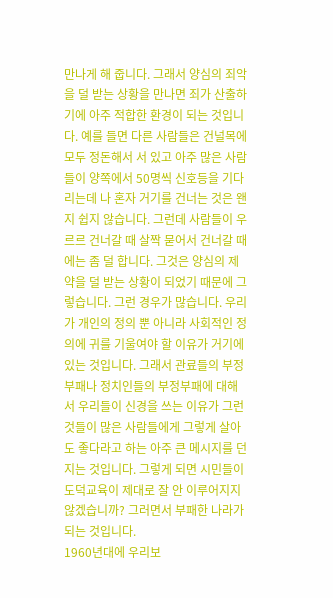만나게 해 줍니다. 그래서 양심의 죄악을 덜 받는 상황을 만나면 죄가 산출하기에 아주 적합한 환경이 되는 것입니다. 예를 들면 다른 사람들은 건널목에 모두 정돈해서 서 있고 아주 많은 사람들이 양쪽에서 50명씩 신호등을 기다리는데 나 혼자 거기를 건너는 것은 왠지 쉽지 않습니다. 그런데 사람들이 우르르 건너갈 때 살짝 묻어서 건너갈 때에는 좀 덜 합니다. 그것은 양심의 제약을 덜 받는 상황이 되었기 때문에 그렇습니다. 그런 경우가 많습니다. 우리가 개인의 정의 뿐 아니라 사회적인 정의에 귀를 기울여야 할 이유가 거기에 있는 것입니다. 그래서 관료들의 부정부패나 정치인들의 부정부패에 대해서 우리들이 신경을 쓰는 이유가 그런 것들이 많은 사람들에게 그렇게 살아도 좋다라고 하는 아주 큰 메시지를 던지는 것입니다. 그렇게 되면 시민들이 도덕교육이 제대로 잘 안 이루어지지 않겠습니까? 그러면서 부패한 나라가 되는 것입니다.
1960년대에 우리보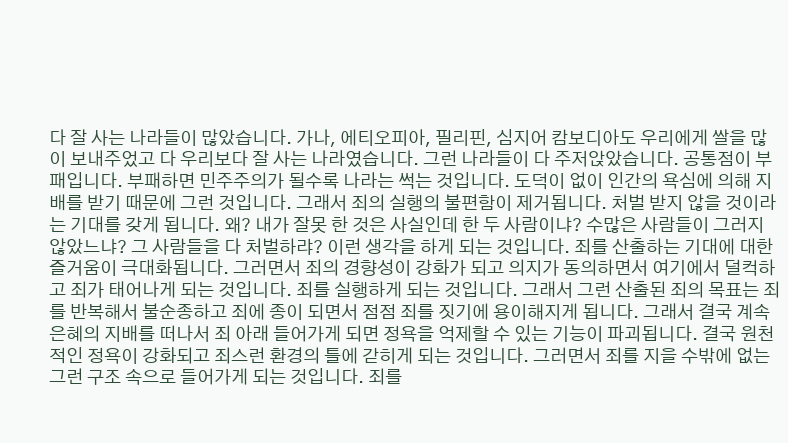다 잘 사는 나라들이 많았습니다. 가나, 에티오피아, 필리핀, 심지어 캄보디아도 우리에게 쌀을 많이 보내주었고 다 우리보다 잘 사는 나라였습니다. 그런 나라들이 다 주저앉았습니다. 공통점이 부패입니다. 부패하면 민주주의가 될수록 나라는 썩는 것입니다. 도덕이 없이 인간의 욕심에 의해 지배를 받기 때문에 그런 것입니다. 그래서 죄의 실행의 불편함이 제거됩니다. 처벌 받지 않을 것이라는 기대를 갖게 됩니다. 왜? 내가 잘못 한 것은 사실인데 한 두 사람이냐? 수많은 사람들이 그러지 않았느냐? 그 사람들을 다 처벌하랴? 이런 생각을 하게 되는 것입니다. 죄를 산출하는 기대에 대한 즐거움이 극대화됩니다. 그러면서 죄의 경향성이 강화가 되고 의지가 동의하면서 여기에서 덜컥하고 죄가 태어나게 되는 것입니다. 죄를 실행하게 되는 것입니다. 그래서 그런 산출된 죄의 목표는 죄를 반복해서 불순종하고 죄에 종이 되면서 점점 죄를 짓기에 용이해지게 됩니다. 그래서 결국 계속 은혜의 지배를 떠나서 죄 아래 들어가게 되면 정욕을 억제할 수 있는 기능이 파괴됩니다. 결국 원천적인 정욕이 강화되고 죄스런 환경의 틀에 갇히게 되는 것입니다. 그러면서 죄를 지을 수밖에 없는 그런 구조 속으로 들어가게 되는 것입니다. 죄를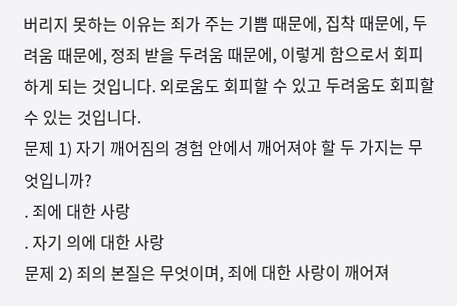버리지 못하는 이유는 죄가 주는 기쁨 때문에, 집착 때문에, 두려움 때문에, 정죄 받을 두려움 때문에, 이렇게 함으로서 회피하게 되는 것입니다. 외로움도 회피할 수 있고 두려움도 회피할 수 있는 것입니다.
문제 1) 자기 깨어짐의 경험 안에서 깨어져야 할 두 가지는 무엇입니까?
. 죄에 대한 사랑
. 자기 의에 대한 사랑
문제 2) 죄의 본질은 무엇이며, 죄에 대한 사랑이 깨어져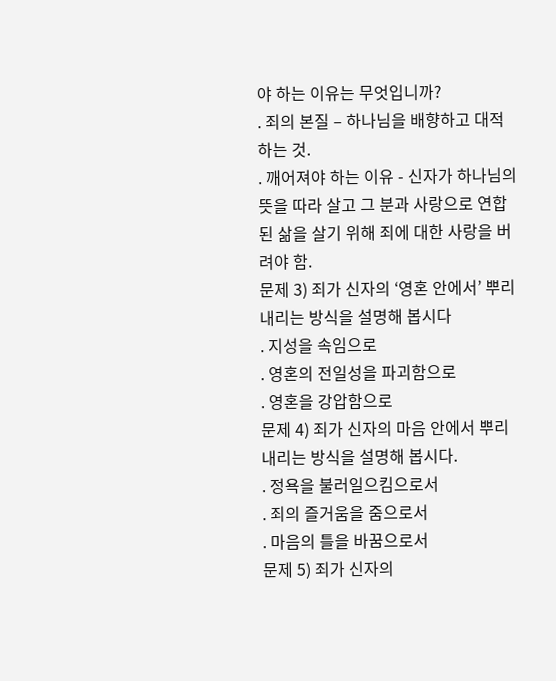야 하는 이유는 무엇입니까?
. 죄의 본질 – 하나님을 배향하고 대적하는 것.
. 깨어져야 하는 이유 - 신자가 하나님의 뜻을 따라 살고 그 분과 사랑으로 연합된 삶을 살기 위해 죄에 대한 사랑을 버려야 함.
문제 3) 죄가 신자의 ‘영혼 안에서’ 뿌리내리는 방식을 설명해 봅시다
. 지성을 속임으로
. 영혼의 전일성을 파괴함으로
. 영혼을 강압함으로
문제 4) 죄가 신자의 마음 안에서 뿌리내리는 방식을 설명해 봅시다.
. 정욕을 불러일으킴으로서
. 죄의 즐거움을 줌으로서
. 마음의 틀을 바꿈으로서
문제 5) 죄가 신자의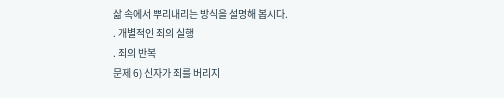삶 속에서 뿌리내리는 방식을 설명해 봅시다.
. 개별적인 죄의 실행
. 죄의 반복
문제 6) 신자가 죄를 버리지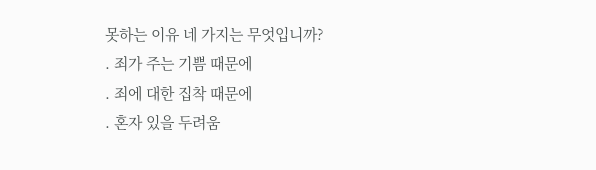못하는 이유 네 가지는 무엇입니까?
. 죄가 주는 기쁨 때문에
. 죄에 대한 집착 때문에
. 혼자 있을 두려움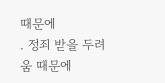때문에
. 정죄 받을 두려움 때문에